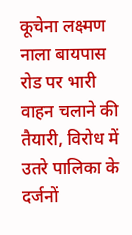कूचेना लक्ष्मण नाला बायपास रोड पर भारी वाहन चलाने की तैयारी, विरोध में उतरे पालिका के दर्जनों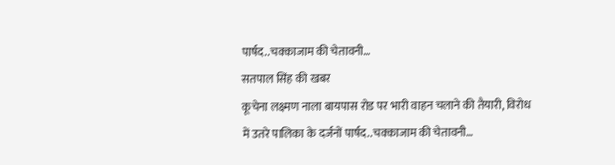पार्षद..चक्काजाम की चेतावनी…
सतपाल सिंह की खबर
कूचेना लक्ष्मण नाला बायपास रोड पर भारी वाहन चलाने की तैयारी, विरोध में उतरे पालिका के दर्जनों पार्षद..चक्काजाम की चेतावनी…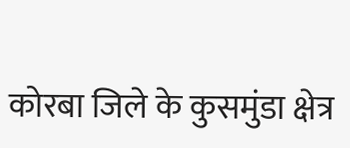कोरबा जिले के कुसमुंडा क्षेत्र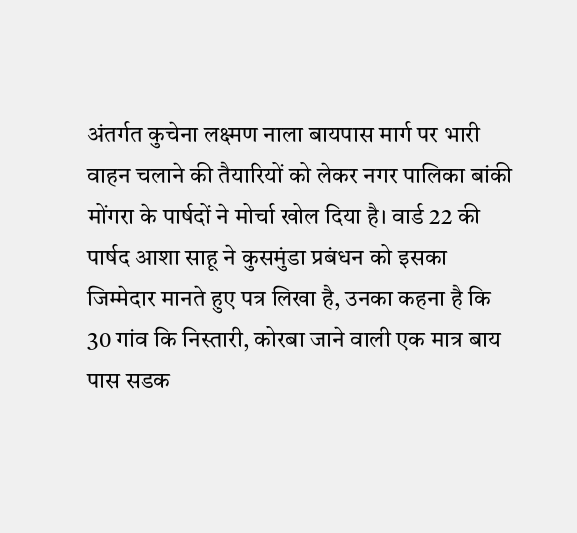अंतर्गत कुचेना लक्ष्मण नाला बायपास मार्ग पर भारी वाहन चलाने की तैयारियों को लेकर नगर पालिका बांकी मोंगरा के पार्षदों ने मोर्चा खोल दिया है। वार्ड 22 की पार्षद आशा साहू ने कुसमुंडा प्रबंधन को इसका जिम्मेदार मानते हुए पत्र लिखा है, उनका कहना है कि 30 गांव कि निस्तारी, कोरबा जाने वाली एक मात्र बाय पास सडक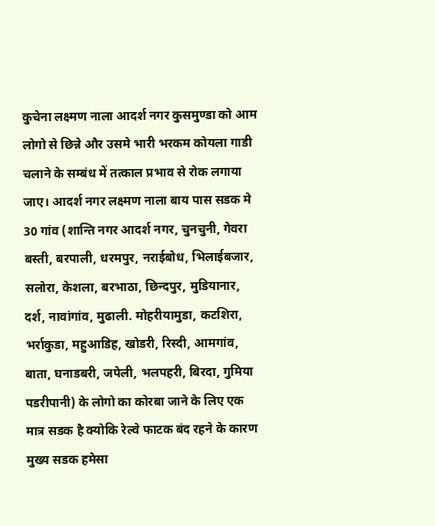कुचेना लक्ष्मण नाला आदर्श नगर कुसमुण्डा को आम लोगो से छिन्ने और उसमे भारी भरकम कोयला गाडी चलाने के सम्बंध में तत्काल प्रभाव से रोक लगाया जाए। आदर्श नगर लक्ष्मण नाला बाय पास सडक मे 30 गांव (शान्ति नगर आदर्श नगर, चुनचुनी, गेवरा बस्ती, बरपाली, धरमपुर, नराईबोध, भिलाईबजार, सलोरा, केशला, बरभाठा, छिन्दपुर, मुडियानार, दर्श, नावांगांव, मुढाली. मोहरीयामुडा, कटशिरा, भर्राकुडा, महुआडिह, खोडरी, रिस्दी, आमगांव, बाता, घनाडबरी, जपेली, भलपहरी, बिरदा, गुमिया पडरीपानी) के लोगो का कोरबा जाने के लिए एक मात्र सडक है क्योकि रेल्वे फाटक बंद रहने के कारण मुख्य सडक हमेसा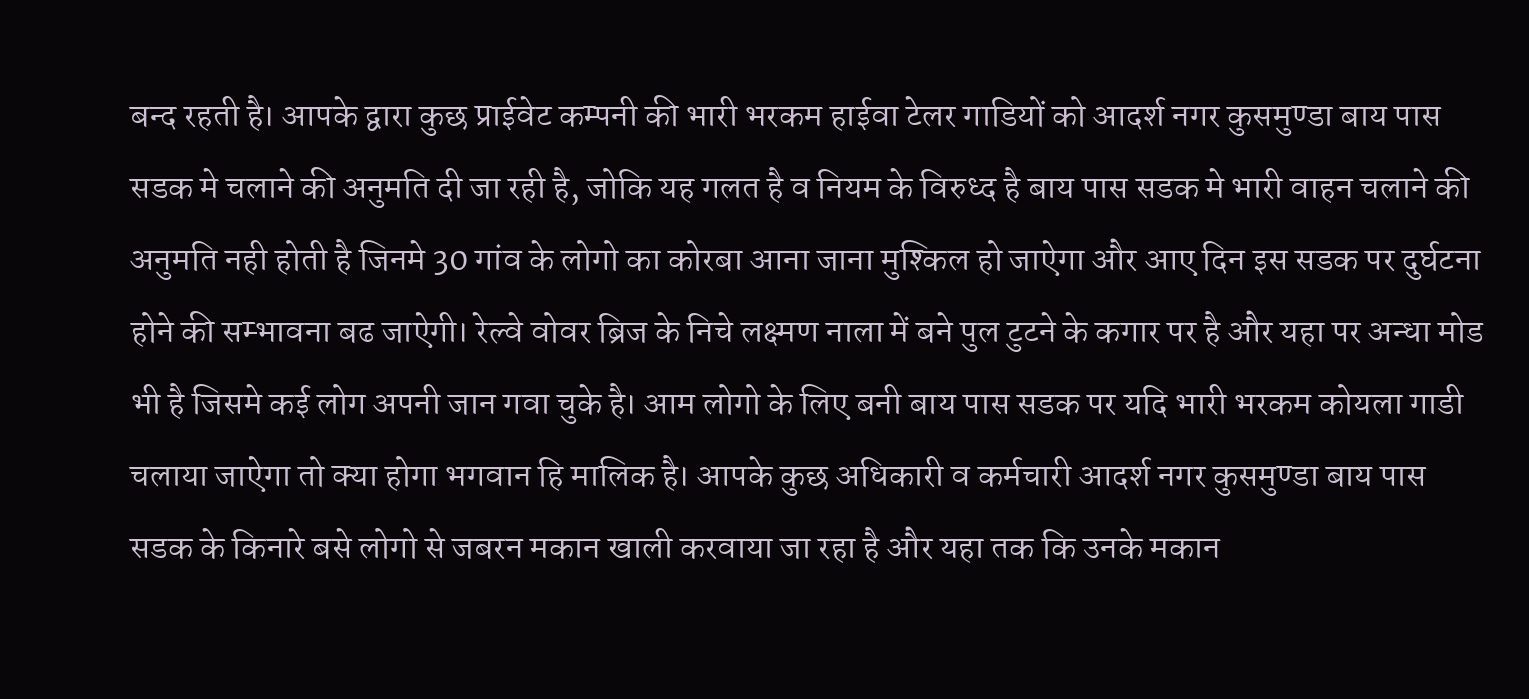बन्द रहती है। आपके द्वारा कुछ प्राईवेट कम्पनी की भारी भरकम हाईवा टेलर गाडियों को आदर्श नगर कुसमुण्डा बाय पास सडक मे चलाने की अनुमति दी जा रही है, जोकि यह गलत है व नियम के विरुध्द है बाय पास सडक मे भारी वाहन चलाने की अनुमति नही होती है जिनमे 30 गांव के लोगो का कोरबा आना जाना मुश्किल हो जाऐगा और आए दिन इस सडक पर दुर्घटना होने की सम्भावना बढ जाऐगी। रेल्वे वोवर ब्रिज के निचे लक्ष्मण नाला में बने पुल टुटने के कगार पर है और यहा पर अन्धा मोड भी है जिसमे कई लोग अपनी जान गवा चुके है। आम लोगो के लिए बनी बाय पास सडक पर यदि भारी भरकम कोयला गाडी चलाया जाऐगा तो क्या होगा भगवान हि मालिक है। आपके कुछ अधिकारी व कर्मचारी आदर्श नगर कुसमुण्डा बाय पास सडक के किनारे बसे लोगो से जबरन मकान खाली करवाया जा रहा है और यहा तक कि उनके मकान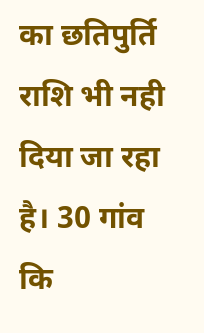का छतिपुर्ति राशि भी नही दिया जा रहा है। 30 गांव कि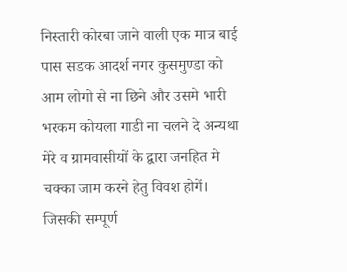निस्तारी कोरबा जाने वाली एक मात्र बाई पास सडक आदर्श नगर कुसमुण्डा को आम लोगो से ना छिने और उसमे भारी भरकम कोयला गाडी ना चलने दे अन्यथा मेरे व ग्रामवासीयों के द्वारा जनहित मे चक्का जाम करने हेतु विवश होगें। जिसकी सम्पूर्ण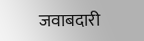जवाबदारी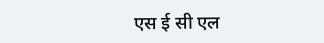एस ई सी एल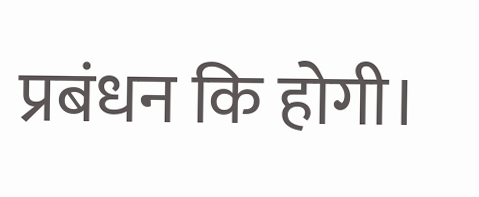प्रबंधन कि होगी।